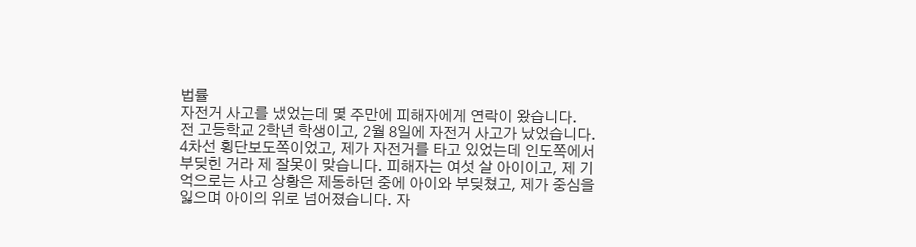법률
자전거 사고를 냈었는데 몇 주만에 피해자에게 연락이 왔습니다.
전 고등학교 2학년 학생이고, 2월 8일에 자전거 사고가 났었습니다. 4차선 횡단보도쪽이었고, 제가 자전거를 타고 있었는데 인도쪽에서 부딪힌 거라 제 잘못이 맞습니다. 피해자는 여섯 살 아이이고, 제 기억으로는 사고 상황은 제동하던 중에 아이와 부딪쳤고, 제가 중심을 잃으며 아이의 위로 넘어졌습니다. 자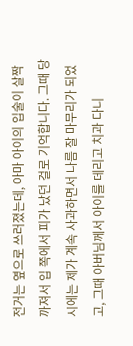전거는 옆으로 쓰러졌는데, 아마 아이의 입술이 살짝 까져서 입 쪽에서 피가 났던 걸로 기억합니다. 그때 당시에는 제가 계속 사과하면서 나름 잘 마무리가 되었고, 그때 아버님께서 아이를 데리고 치과 다니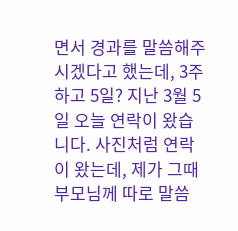면서 경과를 말씀해주시겠다고 했는데, 3주 하고 5일? 지난 3월 5일 오늘 연락이 왔습니다. 사진처럼 연락이 왔는데, 제가 그때 부모님께 따로 말씀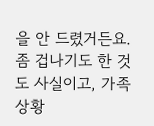을 안 드렸거든요. 좀 겁나기도 한 것도 사실이고, 가족 상황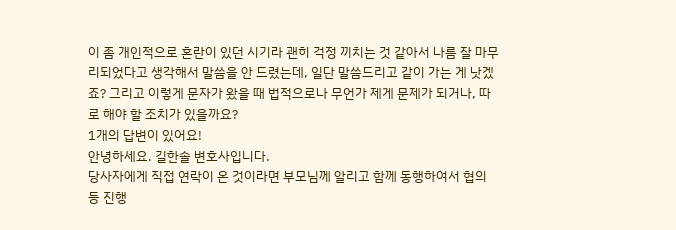이 좀 개인적으로 혼란이 있던 시기라 괜히 걱정 끼치는 것 같아서 나름 잘 마무리되었다고 생각해서 말씀을 안 드렸는데, 일단 말씀드리고 같이 가는 게 낫겠죠? 그리고 이렇게 문자가 왔을 때 법적으로나 무언가 제게 문제가 되거나, 따로 해야 할 조치가 있을까요?
1개의 답변이 있어요!
안녕하세요. 길한솔 변호사입니다.
당사자에게 직접 연락이 온 것이라면 부모님께 알리고 함께 동행하여서 협의 등 진행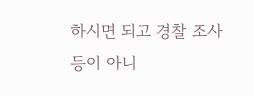하시면 되고 경찰 조사 등이 아니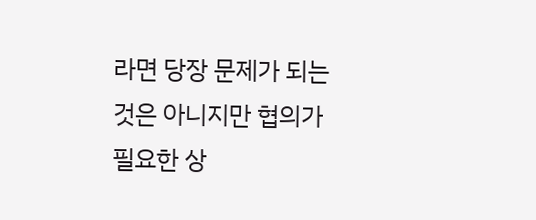라면 당장 문제가 되는 것은 아니지만 협의가 필요한 상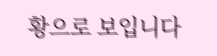황으로 보입니다